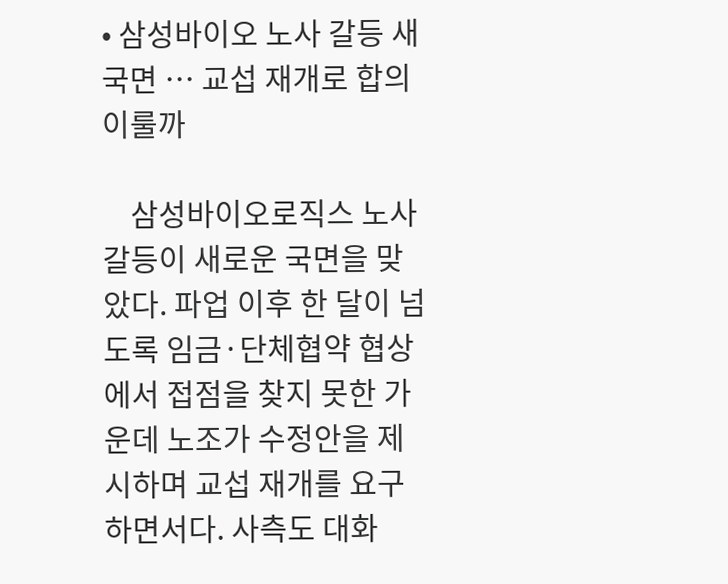• 삼성바이오 노사 갈등 새 국면 … 교섭 재개로 합의 이룰까

    삼성바이오로직스 노사 갈등이 새로운 국면을 맞았다. 파업 이후 한 달이 넘도록 임금·단체협약 협상에서 접점을 찾지 못한 가운데 노조가 수정안을 제시하며 교섭 재개를 요구하면서다. 사측도 대화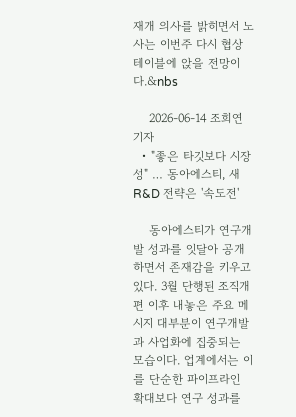재개 의사를 밝히면서 노사는 이번주 다시 협상 테이블에 앉을 전망이다.&nbs

    2026-06-14 조희연 기자
  • "좋은 타깃보다 시장성" … 동아에스티, 새 R&D 전략은 '속도전'

    동아에스티가 연구개발 성과를 잇달아 공개하면서 존재감을 키우고 있다. 3월 단행된 조직개편 이후 내놓은 주요 메시지 대부분이 연구개발과 사업화에 집중되는 모습이다. 업계에서는 이를 단순한 파이프라인 확대보다 연구 성과를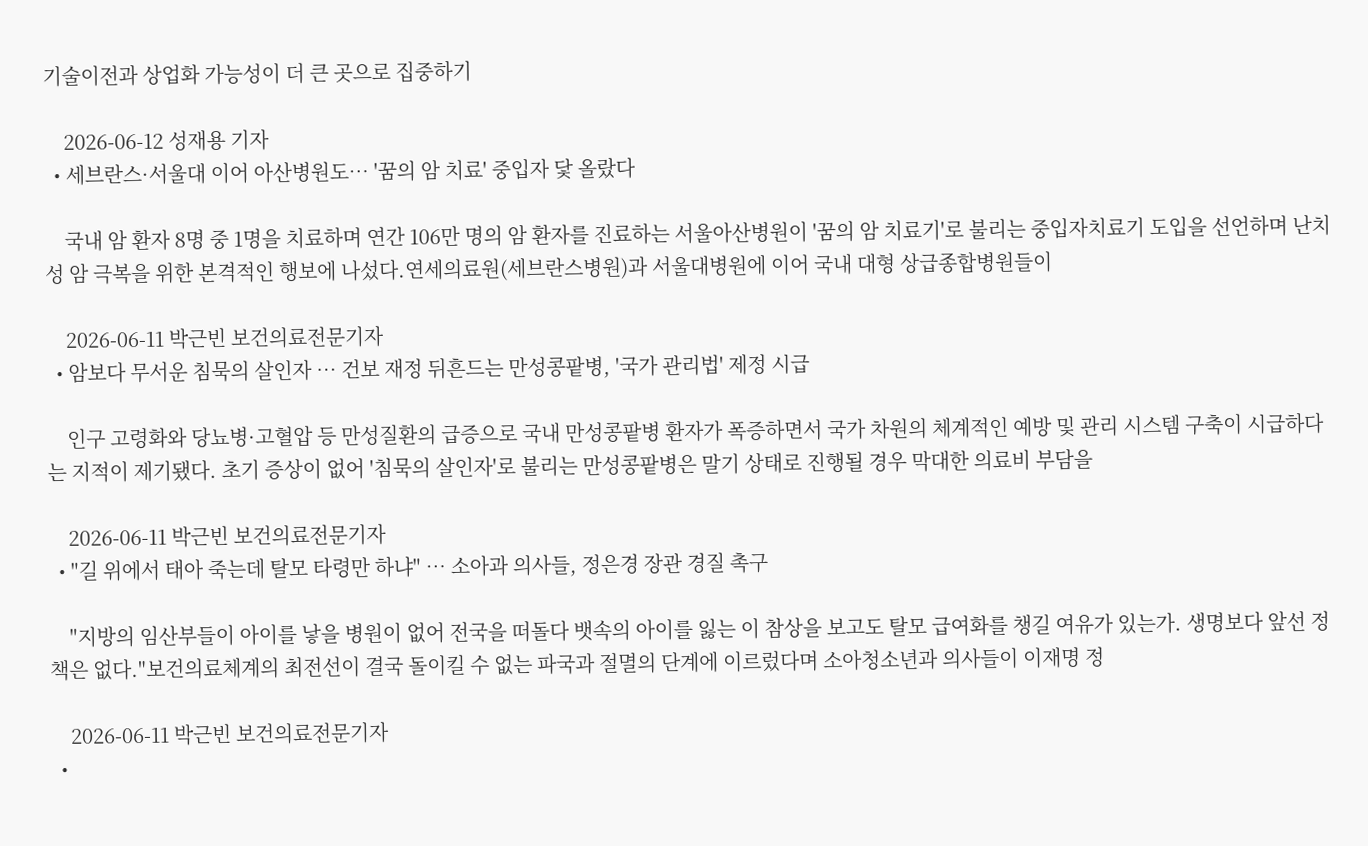기술이전과 상업화 가능성이 더 큰 곳으로 집중하기

    2026-06-12 성재용 기자
  • 세브란스·서울대 이어 아산병원도… '꿈의 암 치료' 중입자 닻 올랐다

    국내 암 환자 8명 중 1명을 치료하며 연간 106만 명의 암 환자를 진료하는 서울아산병원이 '꿈의 암 치료기'로 불리는 중입자치료기 도입을 선언하며 난치성 암 극복을 위한 본격적인 행보에 나섰다.연세의료원(세브란스병원)과 서울대병원에 이어 국내 대형 상급종합병원들이

    2026-06-11 박근빈 보건의료전문기자
  • 암보다 무서운 침묵의 살인자 … 건보 재정 뒤흔드는 만성콩팥병, '국가 관리법' 제정 시급

    인구 고령화와 당뇨병·고혈압 등 만성질환의 급증으로 국내 만성콩팥병 환자가 폭증하면서 국가 차원의 체계적인 예방 및 관리 시스템 구축이 시급하다는 지적이 제기됐다. 초기 증상이 없어 '침묵의 살인자'로 불리는 만성콩팥병은 말기 상태로 진행될 경우 막대한 의료비 부담을

    2026-06-11 박근빈 보건의료전문기자
  • "길 위에서 태아 죽는데 탈모 타령만 하냐" … 소아과 의사들, 정은경 장관 경질 촉구

    "지방의 임산부들이 아이를 낳을 병원이 없어 전국을 떠돌다 뱃속의 아이를 잃는 이 참상을 보고도 탈모 급여화를 챙길 여유가 있는가. 생명보다 앞선 정책은 없다."보건의료체계의 최전선이 결국 돌이킬 수 없는 파국과 절멸의 단계에 이르렀다며 소아청소년과 의사들이 이재명 정

    2026-06-11 박근빈 보건의료전문기자
  •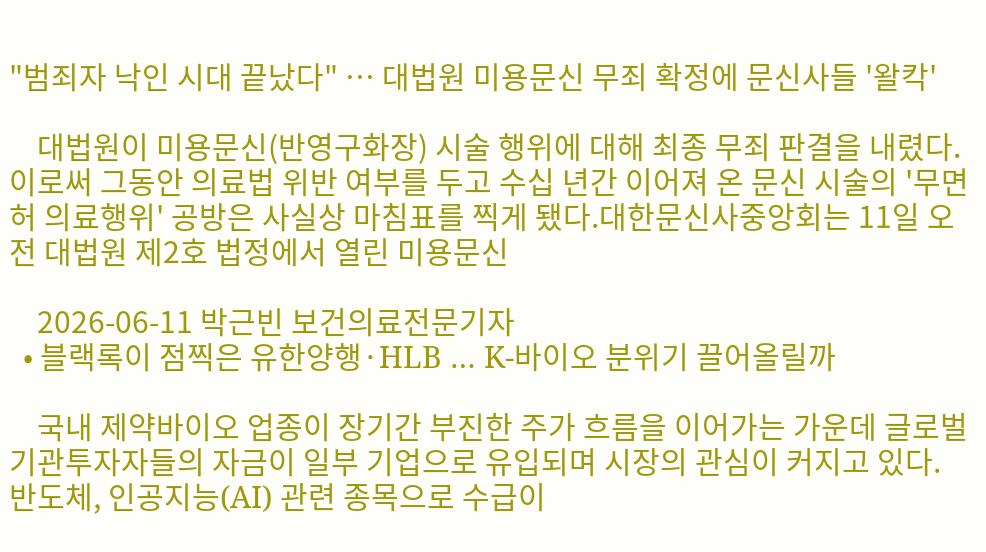"범죄자 낙인 시대 끝났다" … 대법원 미용문신 무죄 확정에 문신사들 '왈칵'

    대법원이 미용문신(반영구화장) 시술 행위에 대해 최종 무죄 판결을 내렸다. 이로써 그동안 의료법 위반 여부를 두고 수십 년간 이어져 온 문신 시술의 '무면허 의료행위' 공방은 사실상 마침표를 찍게 됐다.대한문신사중앙회는 11일 오전 대법원 제2호 법정에서 열린 미용문신

    2026-06-11 박근빈 보건의료전문기자
  • 블랙록이 점찍은 유한양행·HLB … K-바이오 분위기 끌어올릴까

    국내 제약바이오 업종이 장기간 부진한 주가 흐름을 이어가는 가운데 글로벌 기관투자자들의 자금이 일부 기업으로 유입되며 시장의 관심이 커지고 있다. 반도체, 인공지능(AI) 관련 종목으로 수급이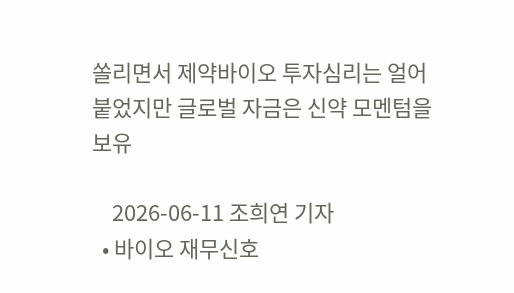쏠리면서 제약바이오 투자심리는 얼어붙었지만 글로벌 자금은 신약 모멘텀을 보유

    2026-06-11 조희연 기자
  • 바이오 재무신호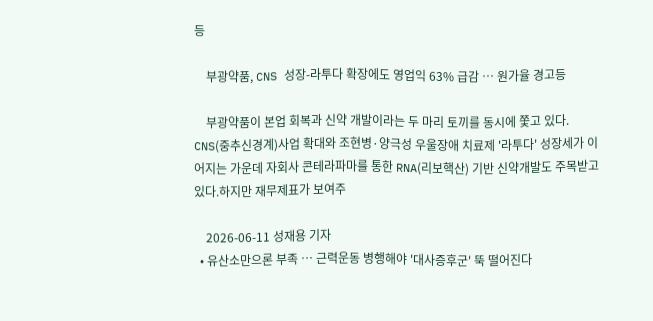등

    부광약품, CNS 성장-라투다 확장에도 영업익 63% 급감 … 원가율 경고등

    부광약품이 본업 회복과 신약 개발이라는 두 마리 토끼를 동시에 쫓고 있다. CNS(중추신경계)사업 확대와 조현병·양극성 우울장애 치료제 '라투다' 성장세가 이어지는 가운데 자회사 콘테라파마를 통한 RNA(리보핵산) 기반 신약개발도 주목받고 있다.하지만 재무제표가 보여주

    2026-06-11 성재용 기자
  • 유산소만으론 부족 … 근력운동 병행해야 '대사증후군' 뚝 떨어진다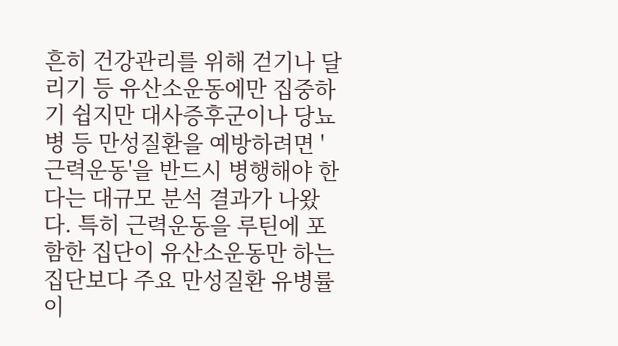흔히 건강관리를 위해 걷기나 달리기 등 유산소운동에만 집중하기 쉽지만 대사증후군이나 당뇨병 등 만성질환을 예방하려면 '근력운동'을 반드시 병행해야 한다는 대규모 분석 결과가 나왔다. 특히 근력운동을 루틴에 포함한 집단이 유산소운동만 하는 집단보다 주요 만성질환 유병률이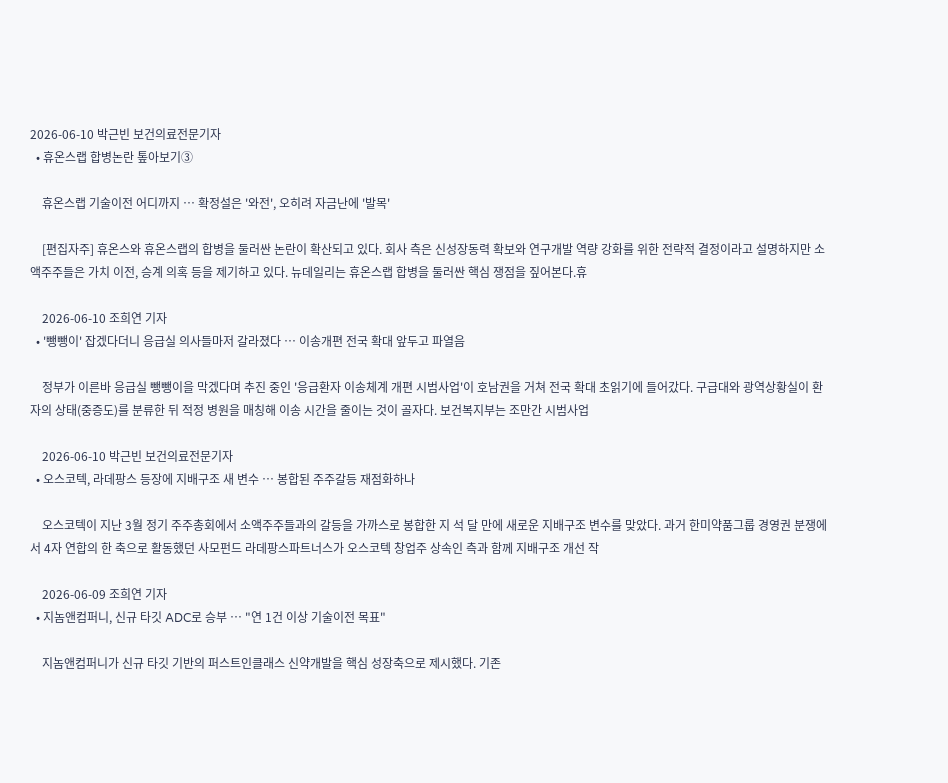2026-06-10 박근빈 보건의료전문기자
  • 휴온스랩 합병논란 톺아보기③

    휴온스랩 기술이전 어디까지 … 확정설은 '와전', 오히려 자금난에 '발목'

    [편집자주] 휴온스와 휴온스랩의 합병을 둘러싼 논란이 확산되고 있다. 회사 측은 신성장동력 확보와 연구개발 역량 강화를 위한 전략적 결정이라고 설명하지만 소액주주들은 가치 이전, 승계 의혹 등을 제기하고 있다. 뉴데일리는 휴온스랩 합병을 둘러싼 핵심 쟁점을 짚어본다.휴

    2026-06-10 조희연 기자
  • '뺑뺑이' 잡겠다더니 응급실 의사들마저 갈라졌다 … 이송개편 전국 확대 앞두고 파열음

    정부가 이른바 응급실 뺑뺑이을 막겠다며 추진 중인 '응급환자 이송체계 개편 시범사업'이 호남권을 거쳐 전국 확대 초읽기에 들어갔다. 구급대와 광역상황실이 환자의 상태(중증도)를 분류한 뒤 적정 병원을 매칭해 이송 시간을 줄이는 것이 골자다. 보건복지부는 조만간 시범사업

    2026-06-10 박근빈 보건의료전문기자
  • 오스코텍, 라데팡스 등장에 지배구조 새 변수 … 봉합된 주주갈등 재점화하나

    오스코텍이 지난 3월 정기 주주총회에서 소액주주들과의 갈등을 가까스로 봉합한 지 석 달 만에 새로운 지배구조 변수를 맞았다. 과거 한미약품그룹 경영권 분쟁에서 4자 연합의 한 축으로 활동했던 사모펀드 라데팡스파트너스가 오스코텍 창업주 상속인 측과 함께 지배구조 개선 작

    2026-06-09 조희연 기자
  • 지놈앤컴퍼니, 신규 타깃 ADC로 승부 … "연 1건 이상 기술이전 목표"

    지놈앤컴퍼니가 신규 타깃 기반의 퍼스트인클래스 신약개발을 핵심 성장축으로 제시했다. 기존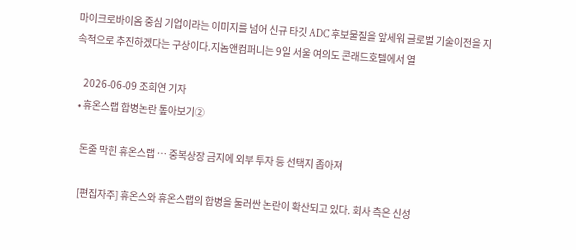마이크로바이옴 중심 기업이라는 이미지를 넘어 신규 타깃 ADC 후보물질을 앞세워 글로벌 기술이전을 지속적으로 추진하겠다는 구상이다.지놈앤컴퍼니는 9일 서울 여의도 콘래드호텔에서 열

    2026-06-09 조희연 기자
  • 휴온스랩 합병논란 톺아보기②

    돈줄 막힌 휴온스랩 … 중복상장 금지에 외부 투자 등 선택지 좁아져

    [편집자주] 휴온스와 휴온스랩의 합병을 둘러싼 논란이 확산되고 있다. 회사 측은 신성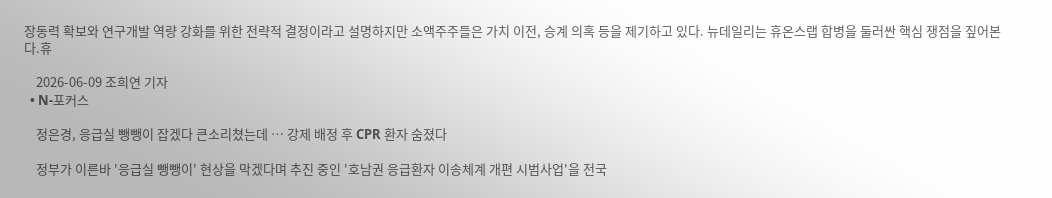장동력 확보와 연구개발 역량 강화를 위한 전략적 결정이라고 설명하지만 소액주주들은 가치 이전, 승계 의혹 등을 제기하고 있다. 뉴데일리는 휴온스랩 합병을 둘러싼 핵심 쟁점을 짚어본다.휴

    2026-06-09 조희연 기자
  • N-포커스

    정은경, 응급실 뺑뺑이 잡겠다 큰소리쳤는데 … 강제 배정 후 CPR 환자 숨졌다

    정부가 이른바 '응급실 뺑뺑이' 현상을 막겠다며 추진 중인 '호남권 응급환자 이송체계 개편 시범사업'을 전국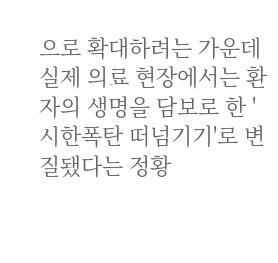으로 확대하려는 가운데 실제 의료 현장에서는 환자의 생명을 담보로 한 '시한폭탄 떠넘기기'로 변질됐다는 정황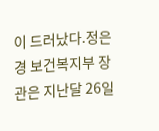이 드러났다.정은경 보건복지부 장관은 지난달 26일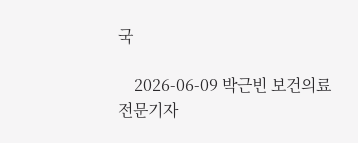국

    2026-06-09 박근빈 보건의료전문기자